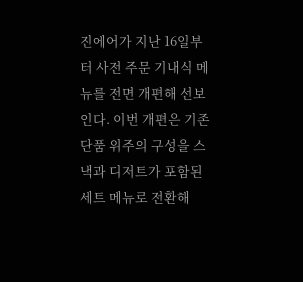진에어가 지난 16일부터 사전 주문 기내식 메뉴를 전면 개편해 선보인다. 이번 개편은 기존 단품 위주의 구성을 스낵과 디저트가 포함된 세트 메뉴로 전환해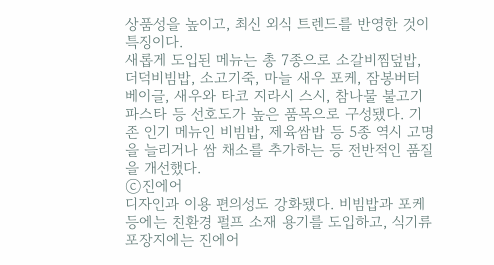상품성을 높이고, 최신 외식 트렌드를 반영한 것이 특징이다.
새롭게 도입된 메뉴는 총 7종으로 소갈비찜덮밥, 더덕비빔밥, 소고기죽, 마늘 새우 포케, 잠봉버터 베이글, 새우와 타코 지라시 스시, 참나물 불고기 파스타 등 선호도가 높은 품목으로 구성됐다. 기존 인기 메뉴인 비빔밥, 제육쌈밥 등 5종 역시 고명을 늘리거나 쌈 채소를 추가하는 등 전반적인 품질을 개선했다.
ⓒ진에어
디자인과 이용 편의성도 강화됐다. 비빔밥과 포케 등에는 친환경 펄프 소재 용기를 도입하고, 식기류 포장지에는 진에어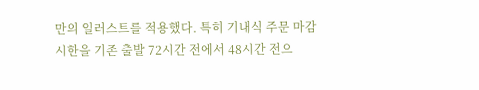만의 일러스트를 적용했다. 특히 기내식 주문 마감 시한을 기존 출발 72시간 전에서 48시간 전으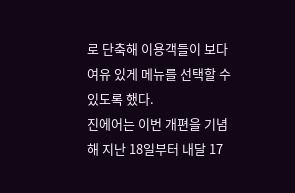로 단축해 이용객들이 보다 여유 있게 메뉴를 선택할 수 있도록 했다.
진에어는 이번 개편을 기념해 지난 18일부터 내달 17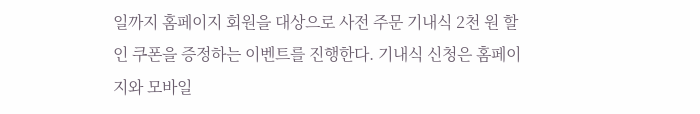일까지 홈페이지 회원을 대상으로 사전 주문 기내식 2천 원 할인 쿠폰을 증정하는 이벤트를 진행한다. 기내식 신청은 홈페이지와 모바일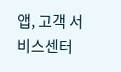앱, 고객 서비스센터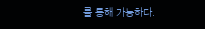를 통해 가능하다.